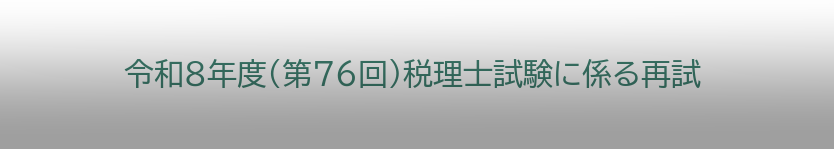令和8年度(第76回)税理士試験に係る再試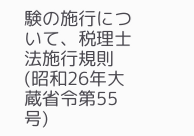験の施行について、税理士法施行規則(昭和26年大蔵省令第55号)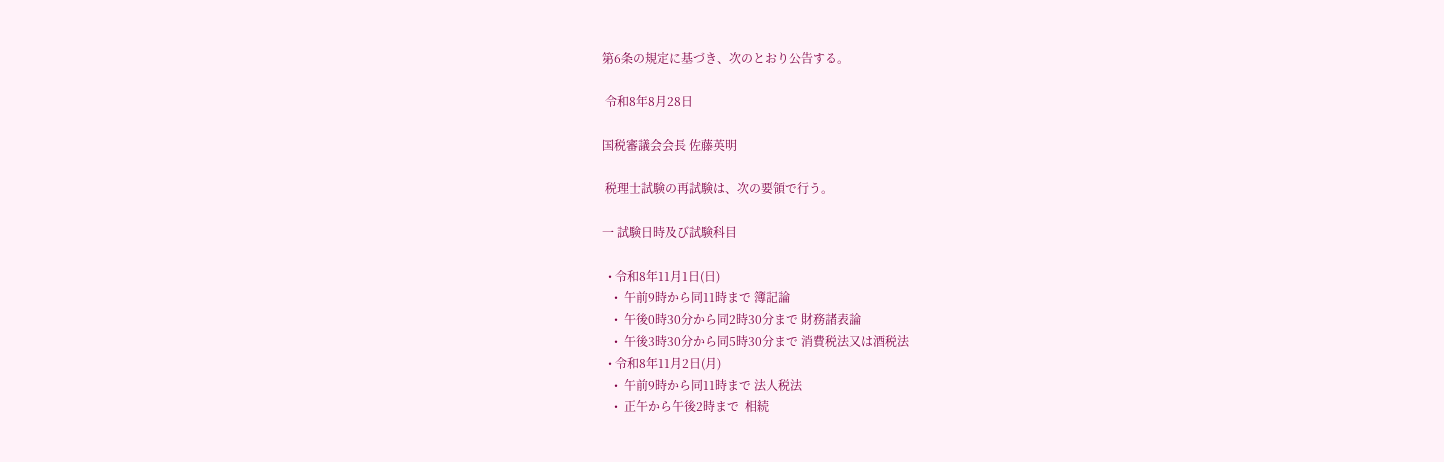第6条の規定に基づき、次のとおり公告する。

 令和8年8月28日

国税審議会会長 佐藤英明

 税理士試験の再試験は、次の要領で行う。

一 試験日時及び試験科目

  • 令和8年11月1日(日)
    •  午前9時から同11時まで 簿記論
    •  午後0時30分から同2時30分まで 財務諸表論
    •  午後3時30分から同5時30分まで 消費税法又は酒税法
  • 令和8年11月2日(月)
    •  午前9時から同11時まで 法人税法
    •  正午から午後2時まで  相続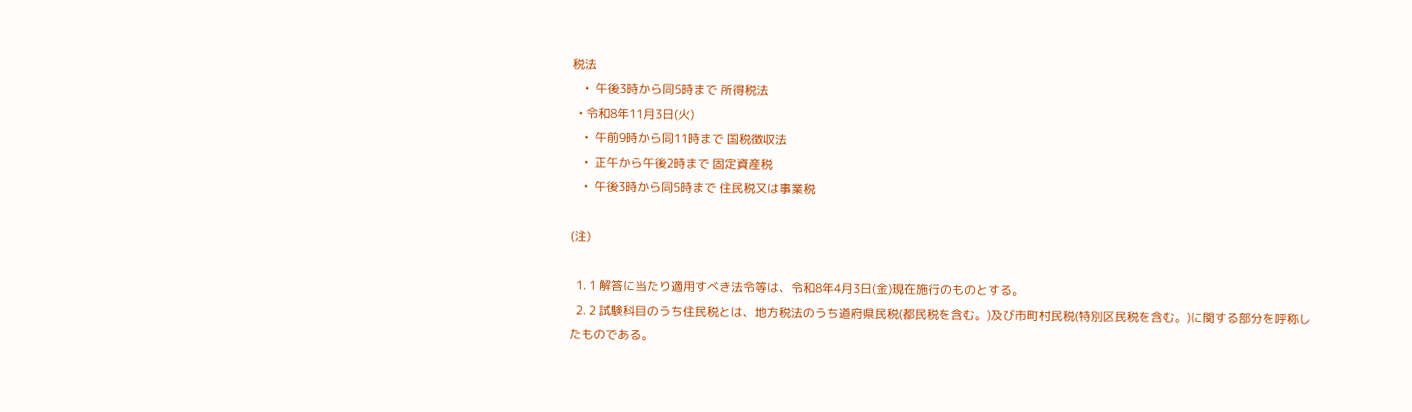税法
    •  午後3時から同5時まで 所得税法
  • 令和8年11月3日(火)
    •  午前9時から同11時まで 国税徴収法
    •  正午から午後2時まで 固定資産税
    •  午後3時から同5時まで 住民税又は事業税

(注)

  1. 1 解答に当たり適用すべき法令等は、令和8年4月3日(金)現在施行のものとする。
  2. 2 試験科目のうち住民税とは、地方税法のうち道府県民税(都民税を含む。)及び市町村民税(特別区民税を含む。)に関する部分を呼称したものである。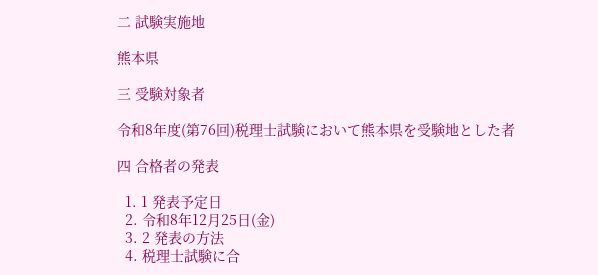二 試験実施地

熊本県

三 受験対象者

令和8年度(第76回)税理士試験において熊本県を受験地とした者

四 合格者の発表

  1. 1 発表予定日
  2. 令和8年12月25日(金)
  3. 2 発表の方法
  4. 税理士試験に合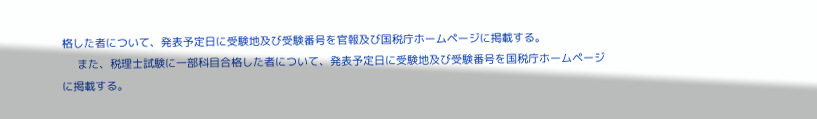格した者について、発表予定日に受験地及び受験番号を官報及び国税庁ホームページに掲載する。
     また、税理士試験に一部科目合格した者について、発表予定日に受験地及び受験番号を国税庁ホームページに掲載する。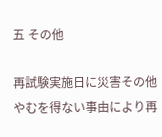五 その他

再試験実施日に災害その他やむを得ない事由により再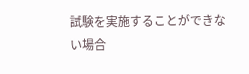試験を実施することができない場合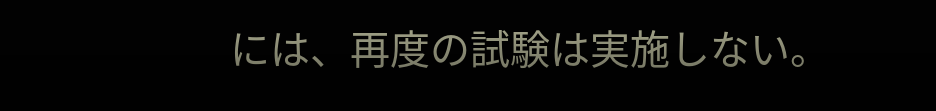には、再度の試験は実施しない。